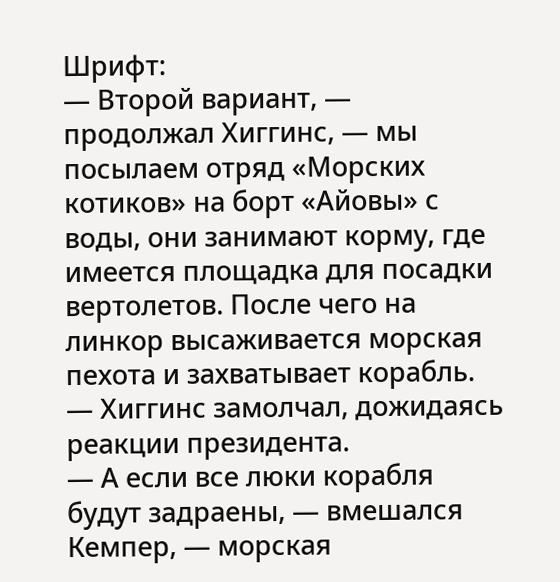Шрифт:
— Второй вариант, — продолжал Хиггинс, — мы посылаем отряд «Морских котиков» на борт «Айовы» с воды, они занимают корму, где имеется площадка для посадки вертолетов. После чего на линкор высаживается морская пехота и захватывает корабль. — Хиггинс замолчал, дожидаясь реакции президента.
— А если все люки корабля будут задраены, — вмешался Кемпер, — морская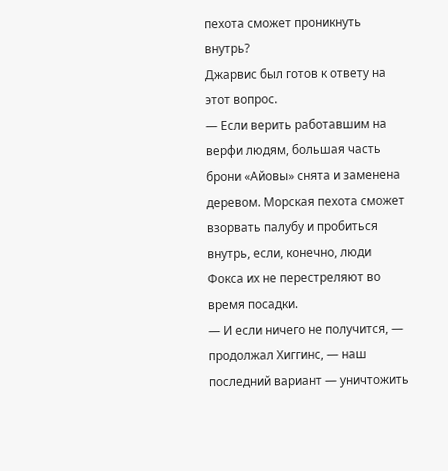пехота сможет проникнуть внутрь?
Джарвис был готов к ответу на этот вопрос.
— Если верить работавшим на верфи людям, большая часть брони «Айовы» снята и заменена деревом. Морская пехота сможет взорвать палубу и пробиться внутрь, если, конечно, люди Фокса их не перестреляют во время посадки.
— И если ничего не получится, — продолжал Хиггинс, — наш последний вариант — уничтожить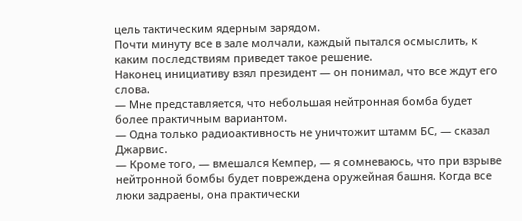цель тактическим ядерным зарядом.
Почти минуту все в зале молчали, каждый пытался осмыслить, к каким последствиям приведет такое решение.
Наконец инициативу взял президент — он понимал, что все ждут его слова.
— Мне представляется, что небольшая нейтронная бомба будет более практичным вариантом.
— Одна только радиоактивность не уничтожит штамм БС, — сказал Джарвис.
— Кроме того, — вмешался Кемпер, — я сомневаюсь, что при взрыве нейтронной бомбы будет повреждена оружейная башня. Когда все люки задраены, она практически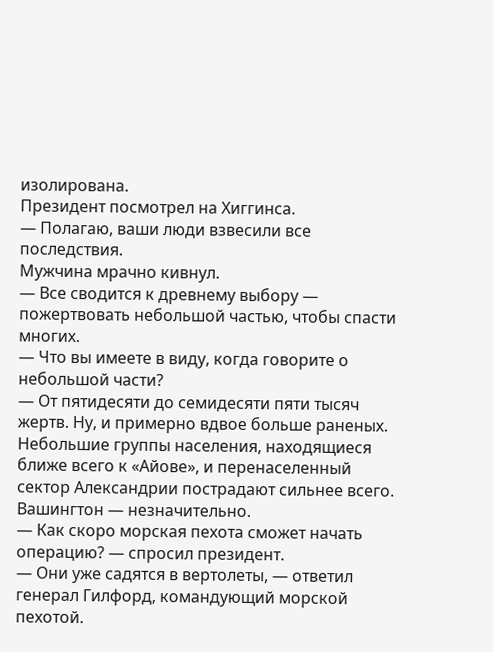изолирована.
Президент посмотрел на Хиггинса.
— Полагаю, ваши люди взвесили все последствия.
Мужчина мрачно кивнул.
— Все сводится к древнему выбору — пожертвовать небольшой частью, чтобы спасти многих.
— Что вы имеете в виду, когда говорите о небольшой части?
— От пятидесяти до семидесяти пяти тысяч жертв. Ну, и примерно вдвое больше раненых. Небольшие группы населения, находящиеся ближе всего к «Айове», и перенаселенный сектор Александрии пострадают сильнее всего. Вашингтон — незначительно.
— Как скоро морская пехота сможет начать операцию? — спросил президент.
— Они уже садятся в вертолеты, — ответил генерал Гилфорд, командующий морской пехотой.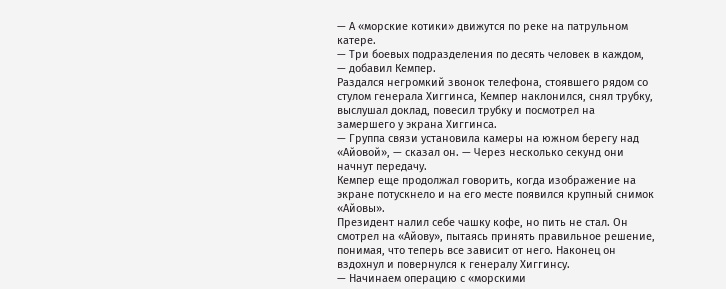— А «морские котики» движутся по реке на патрульном катере.
— Три боевых подразделения по десять человек в каждом, — добавил Кемпер.
Раздался негромкий звонок телефона, стоявшего рядом со стулом генерала Хиггинса, Кемпер наклонился, снял трубку, выслушал доклад, повесил трубку и посмотрел на замершего у экрана Хиггинса.
— Группа связи установила камеры на южном берегу над «Айовой», — сказал он. — Через несколько секунд они начнут передачу.
Кемпер еще продолжал говорить, когда изображение на экране потускнело и на его месте появился крупный снимок «Айовы».
Президент налил себе чашку кофе, но пить не стал. Он смотрел на «Айову», пытаясь принять правильное решение, понимая, что теперь все зависит от него. Наконец он вздохнул и повернулся к генералу Хиггинсу.
— Начинаем операцию с «морскими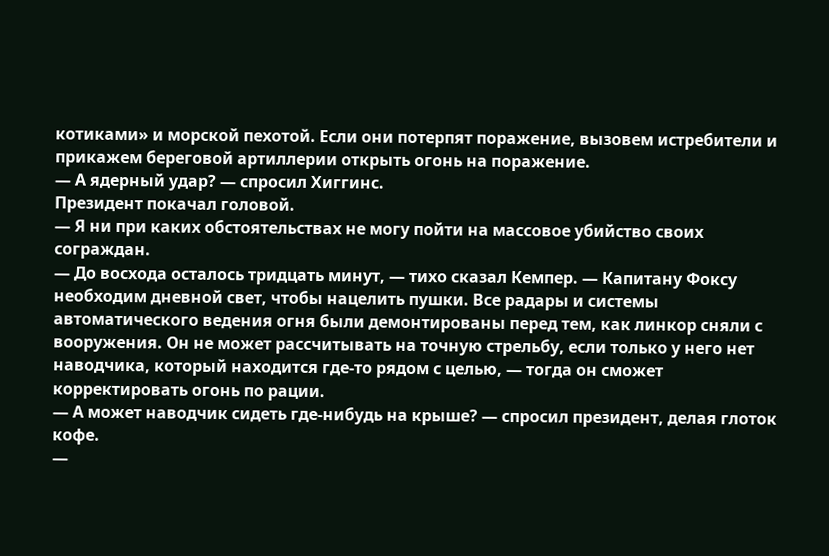котиками» и морской пехотой. Если они потерпят поражение, вызовем истребители и прикажем береговой артиллерии открыть огонь на поражение.
— А ядерный удар? — спросил Хиггинс.
Президент покачал головой.
— Я ни при каких обстоятельствах не могу пойти на массовое убийство своих сограждан.
— До восхода осталось тридцать минут, — тихо сказал Кемпер. — Капитану Фоксу необходим дневной свет, чтобы нацелить пушки. Все радары и системы автоматического ведения огня были демонтированы перед тем, как линкор сняли с вооружения. Он не может рассчитывать на точную стрельбу, если только у него нет наводчика, который находится где-то рядом с целью, — тогда он сможет корректировать огонь по рации.
— А может наводчик сидеть где-нибудь на крыше? — спросил президент, делая глоток кофе.
—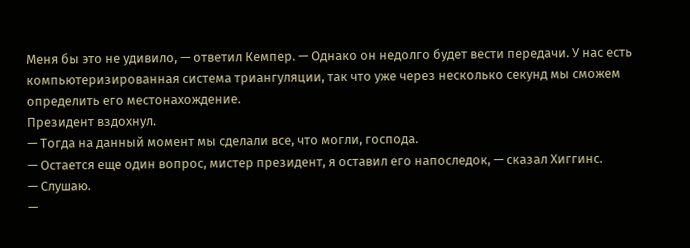Меня бы это не удивило, — ответил Кемпер. — Однако он недолго будет вести передачи. У нас есть компьютеризированная система триангуляции, так что уже через несколько секунд мы сможем определить его местонахождение.
Президент вздохнул.
— Тогда на данный момент мы сделали все, что могли, господа.
— Остается еще один вопрос, мистер президент, я оставил его напоследок, — сказал Хиггинс.
— Слушаю.
—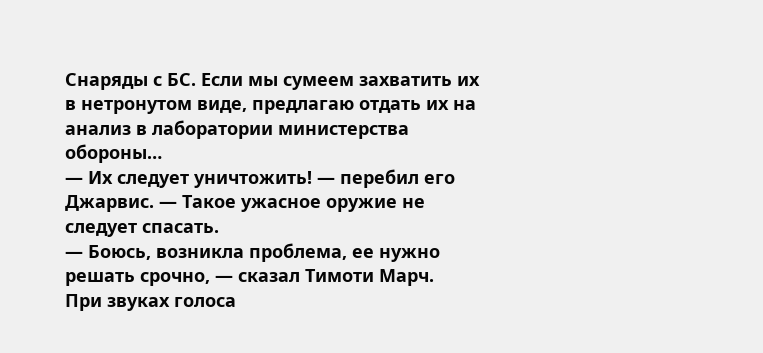Снаряды с БС. Если мы сумеем захватить их в нетронутом виде, предлагаю отдать их на анализ в лаборатории министерства обороны…
— Их следует уничтожить! — перебил его Джарвис. — Такое ужасное оружие не следует спасать.
— Боюсь, возникла проблема, ее нужно решать срочно, — сказал Тимоти Марч.
При звуках голоса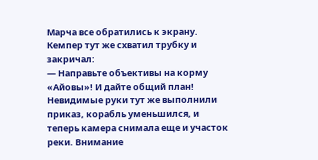Марча все обратились к экрану. Кемпер тут же схватил трубку и закричал:
— Направьте объективы на корму «Айовы»! И дайте общий план!
Невидимые руки тут же выполнили приказ, корабль уменьшился, и теперь камера снимала еще и участок реки. Внимание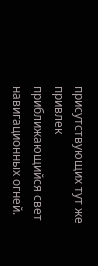присутствующих тут же привлек приближающийся свет навигационных огней.